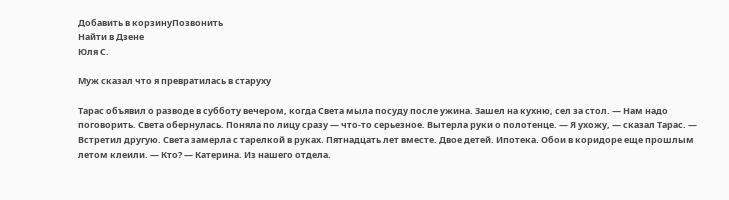Добавить в корзинуПозвонить
Найти в Дзене
Юля С.

Муж сказал что я превратилась в старуху

Тарас объявил о разводе в субботу вечером, когда Света мыла посуду после ужина. Зашел на кухню, сел за стол. — Нам надо поговорить. Света обернулась. Поняла по лицу сразу — что-то серьезное. Вытерла руки о полотенце. — Я ухожу, — сказал Тарас. — Встретил другую. Света замерла с тарелкой в руках. Пятнадцать лет вместе. Двое детей. Ипотека. Обои в коридоре еще прошлым летом клеили. — Кто? — Катерина. Из нашего отдела.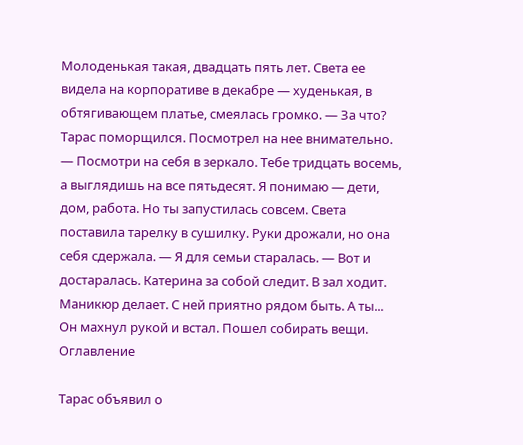Молоденькая такая, двадцать пять лет. Света ее видела на корпоративе в декабре — худенькая, в обтягивающем платье, смеялась громко. — За что? Тарас поморщился. Посмотрел на нее внимательно. — Посмотри на себя в зеркало. Тебе тридцать восемь, а выглядишь на все пятьдесят. Я понимаю — дети, дом, работа. Но ты запустилась совсем. Света поставила тарелку в сушилку. Руки дрожали, но она себя сдержала. — Я для семьи старалась. — Вот и достаралась. Катерина за собой следит. В зал ходит. Маникюр делает. С ней приятно рядом быть. А ты... Он махнул рукой и встал. Пошел собирать вещи.
Оглавление

Тарас объявил о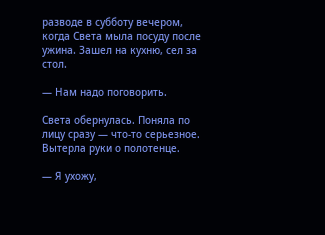разводе в субботу вечером, когда Света мыла посуду после ужина. Зашел на кухню, сел за стол.

— Нам надо поговорить.

Света обернулась. Поняла по лицу сразу — что-то серьезное. Вытерла руки о полотенце.

— Я ухожу,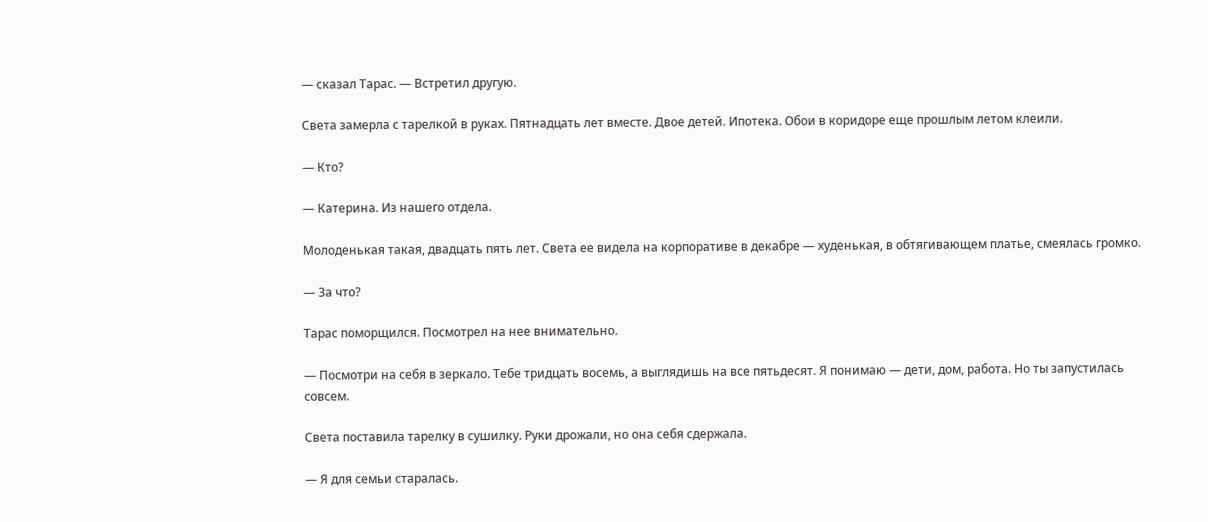— сказал Тарас. — Встретил другую.

Света замерла с тарелкой в руках. Пятнадцать лет вместе. Двое детей. Ипотека. Обои в коридоре еще прошлым летом клеили.

— Кто?

— Катерина. Из нашего отдела.

Молоденькая такая, двадцать пять лет. Света ее видела на корпоративе в декабре — худенькая, в обтягивающем платье, смеялась громко.

— За что?

Тарас поморщился. Посмотрел на нее внимательно.

— Посмотри на себя в зеркало. Тебе тридцать восемь, а выглядишь на все пятьдесят. Я понимаю — дети, дом, работа. Но ты запустилась совсем.

Света поставила тарелку в сушилку. Руки дрожали, но она себя сдержала.

— Я для семьи старалась.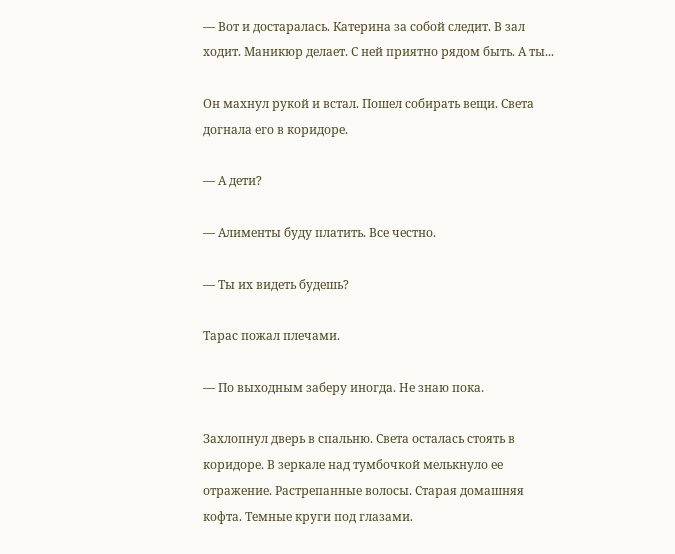— Вот и достаралась. Катерина за собой следит. В зал ходит. Маникюр делает. С ней приятно рядом быть. А ты...

Он махнул рукой и встал. Пошел собирать вещи. Света догнала его в коридоре.

— А дети?

— Алименты буду платить. Все честно.

— Ты их видеть будешь?

Тарас пожал плечами.

— По выходным заберу иногда. Не знаю пока.

Захлопнул дверь в спальню. Света осталась стоять в коридоре. В зеркале над тумбочкой мелькнуло ее отражение. Растрепанные волосы. Старая домашняя кофта. Темные круги под глазами.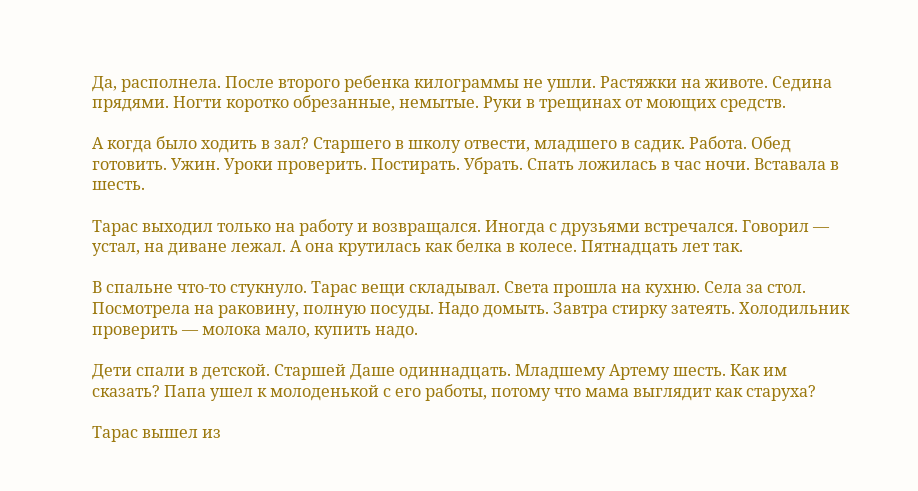Да, располнела. После второго ребенка килограммы не ушли. Растяжки на животе. Седина прядями. Ногти коротко обрезанные, немытые. Руки в трещинах от моющих средств.

А когда было ходить в зал? Старшего в школу отвести, младшего в садик. Работа. Обед готовить. Ужин. Уроки проверить. Постирать. Убрать. Спать ложилась в час ночи. Вставала в шесть.

Тарас выходил только на работу и возвращался. Иногда с друзьями встречался. Говорил — устал, на диване лежал. А она крутилась как белка в колесе. Пятнадцать лет так.

В спальне что-то стукнуло. Тарас вещи складывал. Света прошла на кухню. Села за стол. Посмотрела на раковину, полную посуды. Надо домыть. Завтра стирку затеять. Холодильник проверить — молока мало, купить надо.

Дети спали в детской. Старшей Даше одиннадцать. Младшему Артему шесть. Как им сказать? Папа ушел к молоденькой с его работы, потому что мама выглядит как старуха?

Тарас вышел из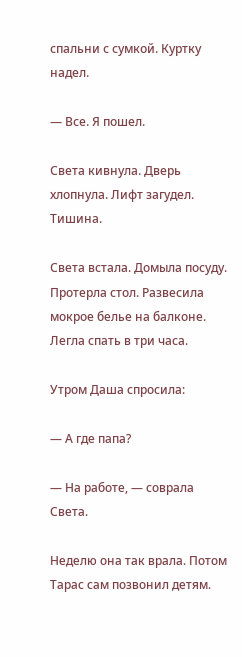спальни с сумкой. Куртку надел.

— Все. Я пошел.

Света кивнула. Дверь хлопнула. Лифт загудел. Тишина.

Света встала. Домыла посуду. Протерла стол. Развесила мокрое белье на балконе. Легла спать в три часа.

Утром Даша спросила:

— А где папа?

— На работе, — соврала Света.

Неделю она так врала. Потом Тарас сам позвонил детям.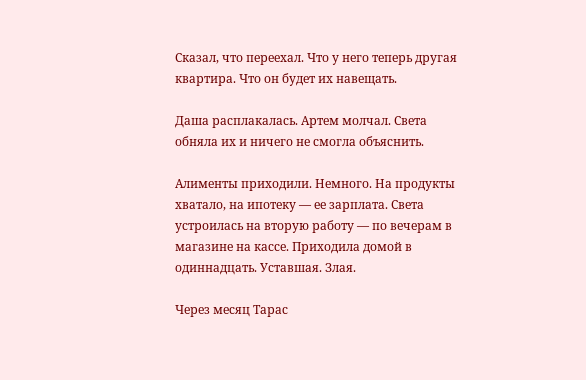Сказал, что переехал. Что у него теперь другая квартира. Что он будет их навещать.

Даша расплакалась. Артем молчал. Света обняла их и ничего не смогла объяснить.

Алименты приходили. Немного. На продукты хватало, на ипотеку — ее зарплата. Света устроилась на вторую работу — по вечерам в магазине на кассе. Приходила домой в одиннадцать. Уставшая. Злая.

Через месяц Тарас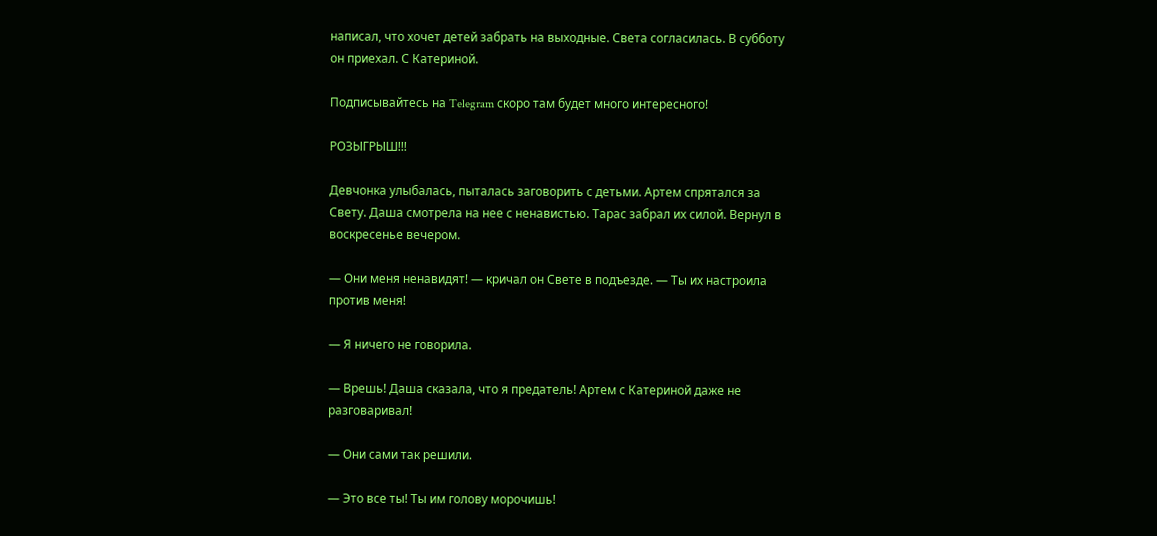написал, что хочет детей забрать на выходные. Света согласилась. В субботу он приехал. С Катериной.

Подписывайтесь на Telegram скоро там будет много интересного!

РОЗЫГРЫШ!!!

Девчонка улыбалась, пыталась заговорить с детьми. Артем спрятался за Свету. Даша смотрела на нее с ненавистью. Тарас забрал их силой. Вернул в воскресенье вечером.

— Они меня ненавидят! — кричал он Свете в подъезде. — Ты их настроила против меня!

— Я ничего не говорила.

— Врешь! Даша сказала, что я предатель! Артем с Катериной даже не разговаривал!

— Они сами так решили.

— Это все ты! Ты им голову морочишь!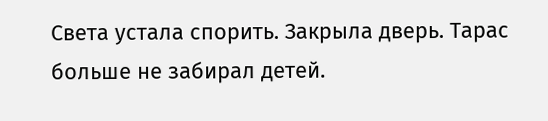Света устала спорить. Закрыла дверь. Тарас больше не забирал детей.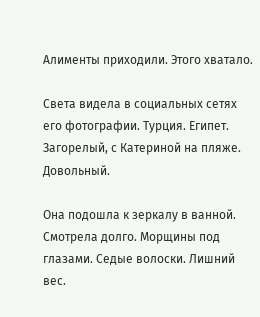Алименты приходили. Этого хватало.

Света видела в социальных сетях его фотографии. Турция. Египет. Загорелый, с Катериной на пляже. Довольный.

Она подошла к зеркалу в ванной. Смотрела долго. Морщины под глазами. Седые волоски. Лишний вес.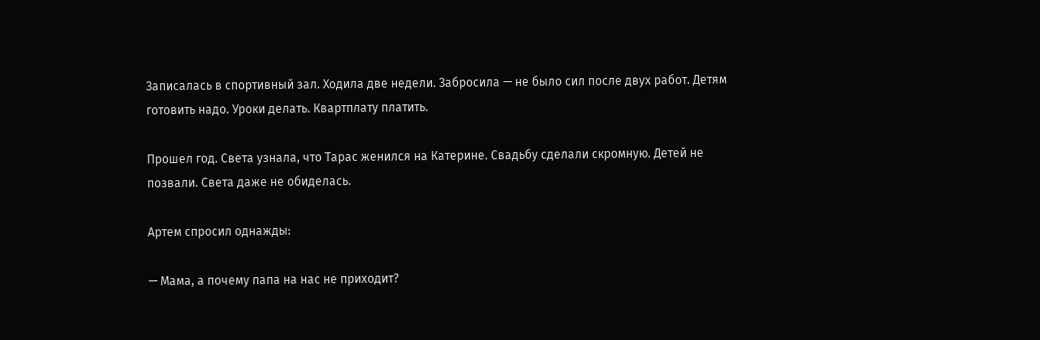Записалась в спортивный зал. Ходила две недели. Забросила — не было сил после двух работ. Детям готовить надо. Уроки делать. Квартплату платить.

Прошел год. Света узнала, что Тарас женился на Катерине. Свадьбу сделали скромную. Детей не позвали. Света даже не обиделась.

Артем спросил однажды:

— Мама, а почему папа на нас не приходит?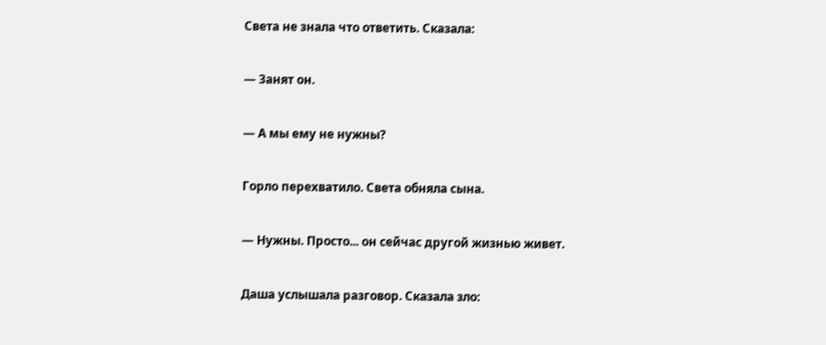Света не знала что ответить. Сказала:

— Занят он.

— А мы ему не нужны?

Горло перехватило. Света обняла сына.

— Нужны. Просто... он сейчас другой жизнью живет.

Даша услышала разговор. Сказала зло: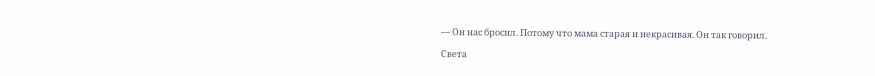— Он нас бросил. Потому что мама старая и некрасивая. Он так говорил.

Света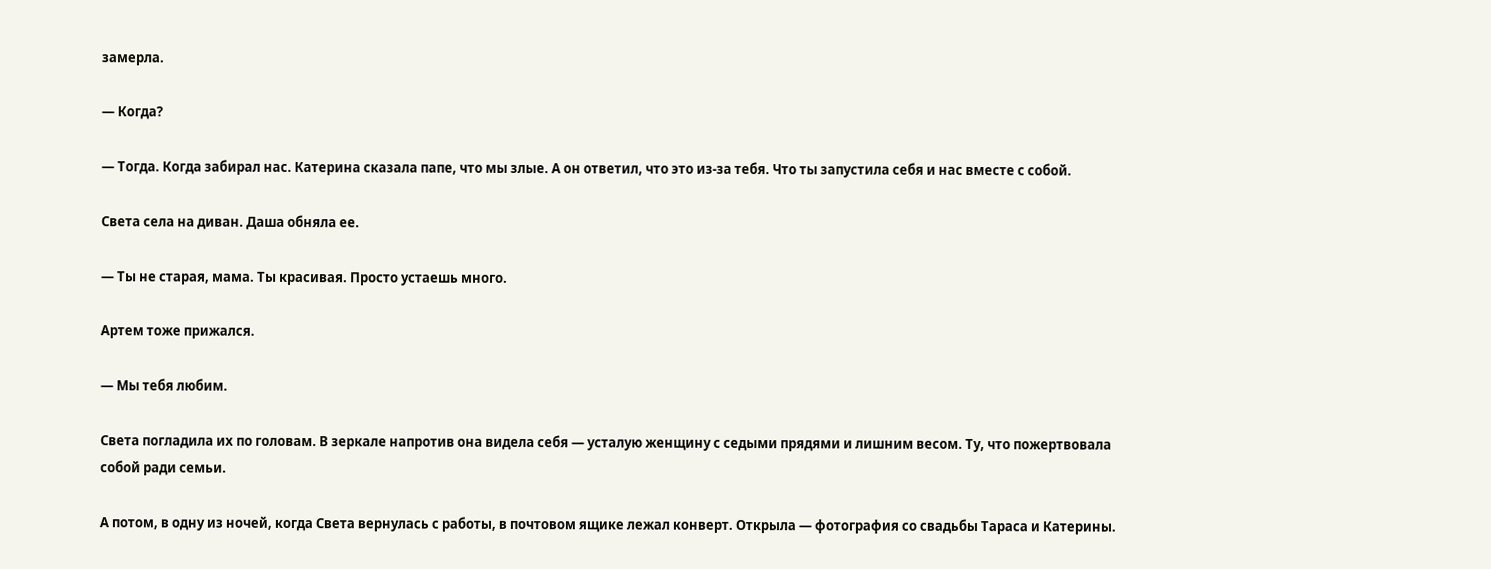замерла.

— Когда?

— Тогда. Когда забирал нас. Катерина сказала папе, что мы злые. А он ответил, что это из-за тебя. Что ты запустила себя и нас вместе с собой.

Света села на диван. Даша обняла ее.

— Ты не старая, мама. Ты красивая. Просто устаешь много.

Артем тоже прижался.

— Мы тебя любим.

Света погладила их по головам. В зеркале напротив она видела себя — усталую женщину с седыми прядями и лишним весом. Ту, что пожертвовала собой ради семьи.

А потом, в одну из ночей, когда Света вернулась с работы, в почтовом ящике лежал конверт. Открыла — фотография со свадьбы Тараса и Катерины.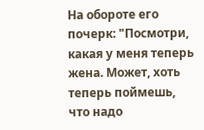На обороте его почерк: "Посмотри, какая у меня теперь жена. Может, хоть теперь поймешь, что надо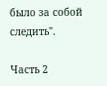было за собой следить".

Часть 2